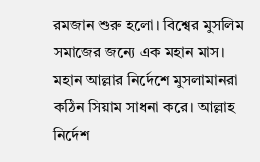রমজান শুরু হলো। বিশ্বের মুসলিম সমাজের জন্যে এক মহান মাস। মহান আল্লার নির্দেশে মুসলামানরা কঠিন সিয়াম সাধনা করে। আল্লাহ নির্দেশ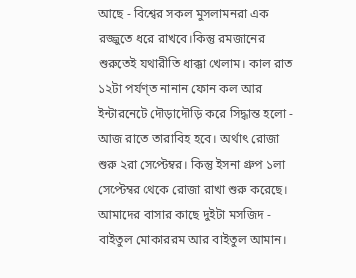আছে - বিশ্বের সকল মুসলামনরা এক রজ্জুতে ধরে রাখবে।কিন্তু রমজানের শুরুতেই যথারীতি ধাক্কা খেলাম। কাল রাত ১২টা পর্যণ্ত নানান ফোন কল আর ইন্টারনেটে দৌড়াদৌড়ি করে সিদ্ধান্ত হলো - আজ রাতে তারাবিহ হবে। অর্থাৎ রোজা শুরু ২রা সেপ্টেম্বর। কিন্তু ইসনা গ্রুপ ১লা সেপ্টেম্বর থেকে রোজা রাখা শুরু করেছে। আমাদের বাসার কাছে দুইটা মসজিদ - বাইতুল মোকাররম আর বাইতুল আমান।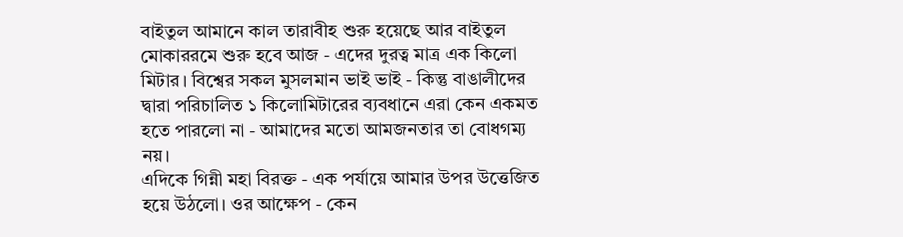বাইতুল আমানে কাল তারাবীহ শুরু হয়েছে আর বাইতুল মোকাররমে শুরু হবে আজ - এদের দুরত্ব মাত্র এক কিলো মিটার। বিশ্বের সকল মুসলমান ভাই ভাই - কিন্তু বাঙালীদের দ্বারা পরিচালিত ১ কিলোমিটারের ব্যবধানে এরা কেন একমত হতে পারলো না - আমাদের মতো আমজনতার তা বোধগম্য নয়।
এদিকে গিন্নী মহা বিরক্ত - এক পর্যায়ে আমার উপর উত্তেজিত হয়ে উঠলো। ওর আক্ষেপ - কেন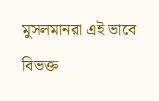মুসলমানরা এই ভাবে বিভক্ত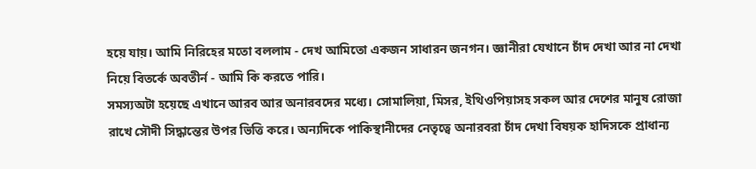হয়ে যায়। আমি নিরিহের মতো বললাম - দেখ আমিতো একজন সাধারন জনগন। জ্ঞানীরা যেখানে চাঁদ দেখা আর না দেখা নিয়ে বিতর্কে অবতীর্ন - আমি কি করতে পারি।
সমস্যঅটা হয়েছে এখানে আরব আর অনারবদের মধ্যে। সোমালিয়া, মিসর, ইথিওপিয়াসহ সকল আর দেশের মানুষ রোজা রাখে সৌদী সিদ্ধান্তের উপর ভিত্তি করে। অন্যদিকে পাকিস্থানীদের নেতৃত্বে অনারবরা চাঁদ দেখা বিষয়ক হাদিসকে প্রাধান্য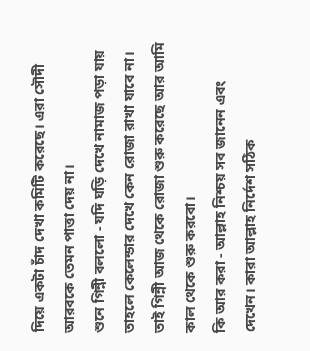দিয়ে একটা চাঁদ দেখা কমিটি করেছে। এরা সৌদী আরবকে তেমন পাত্তা দেয় না।
শুনে গিন্নী বললো - যদি ঘড়ি দেখে নামাজ পড়া যায় তাহলে কেলেন্ডার দেখে কেন রোজা রাখা যাবে না। তাই গিন্নী আজ থেকে রোজা শুরু করেছে আর আমি কাল থেকে শুরু করবো।
কি আর করা - আল্লাহ নিশ্চয় সব জানেন এবং দেখেন। কারা আল্লাহ নির্দেশ সঠিক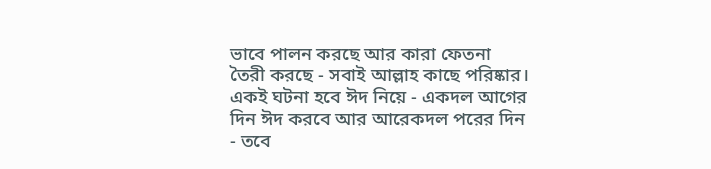ভাবে পালন করছে আর কারা ফেতনা তৈরী করছে - সবাই আল্লাহ কাছে পরিষ্কার।
একই ঘটনা হবে ঈদ নিয়ে - একদল আগের দিন ঈদ করবে আর আরেকদল পরের দিন - তবে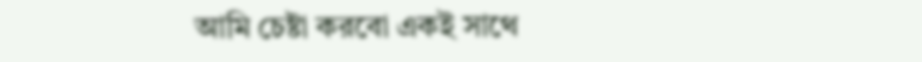আমি চেষ্টা করবো একই সাথে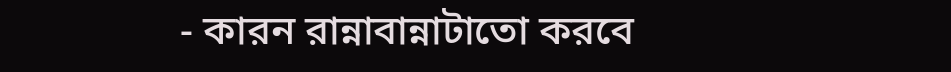- কারন রান্নাবান্নাটাতো করবে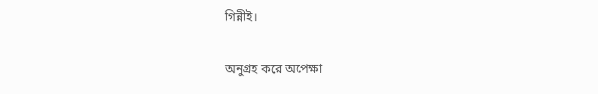গিন্নীই।

অনুগ্রহ করে অপেক্ষা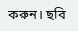করুন। ছবি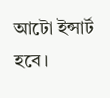আটো ইন্সার্ট হবে।